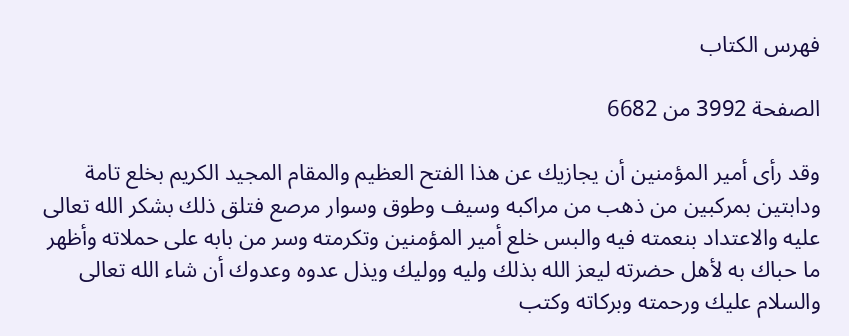فهرس الكتاب

الصفحة 3992 من 6682

وقد رأى أمير المؤمنين أن يجازيك عن هذا الفتح العظيم والمقام المجيد الكريم بخلع تامة ودابتين بمركبين من ذهب من مراكبه وسيف وطوق وسوار مرصع فتلق ذلك بشكر الله تعالى عليه والاعتداد بنعمته فيه والبس خلع أمير المؤمنين وتكرمته وسر من بابه على حملاته وأظهر ما حباك به لأهل حضرته ليعز الله بذلك وليه ووليك ويذل عدوه وعدوك أن شاء الله تعالى والسلام عليك ورحمته وبركاته وكتب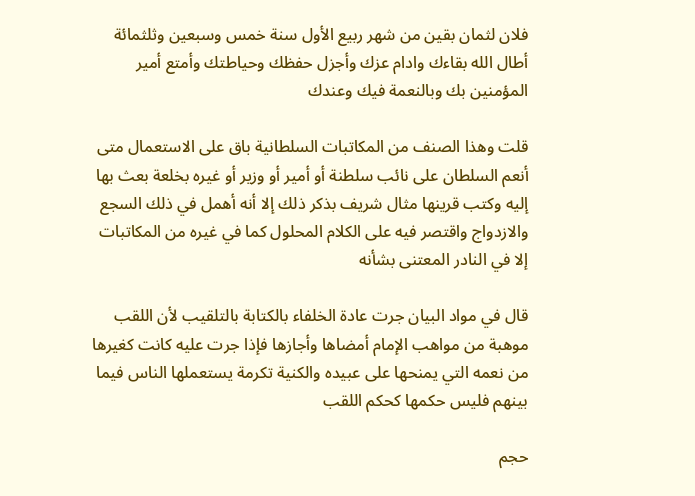فلان لثمان بقين من شهر ربيع الأول سنة خمس وسبعين وثلثمائة أطال الله بقاءك وادام عزك وأجزل حفظك وحياطتك وأمتع أمير المؤمنين بك وبالنعمة فيك وعندك

قلت وهذا الصنف من المكاتبات السلطانية باق على الاستعمال متى أنعم السلطان على نائب سلطنة أو أمير أو وزير أو غيره بخلعة بعث بها إليه وكتب قرينها مثال شريف بذكر ذلك إلا أنه أهمل في ذلك السجع والازدواج واقتصر فيه على الكلام المحلول كما في غيره من المكاتبات إلا في النادر المعتنى بشأنه

قال في مواد البيان جرت عادة الخلفاء بالكتابة بالتلقيب لأن اللقب موهبة من مواهب الإمام أمضاها وأجازها فإذا جرت عليه كانت كغيرها من نعمه التي يمنحها على عبيده والكنية تكرمة يستعملها الناس فيما بينهم فليس حكمها كحكم اللقب

حجم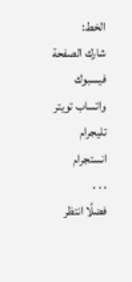الخط:
شارك الصفحة
فيسبوك واتساب تويتر تليجرام انستجرام
. . .
فضلًا انتظر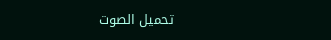تحميل الصوت